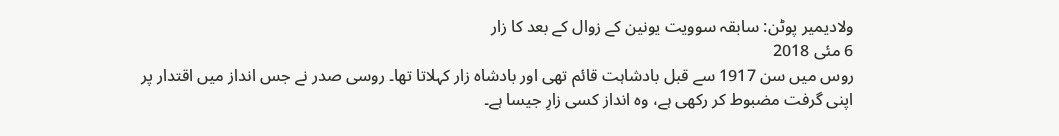ولادیمیر پوٹن: سابقہ سوویت یونین کے زوال کے بعد کا زار
6 مئی 2018
روس میں سن 1917 سے قبل بادشاہت قائم تھی اور بادشاہ زار کہلاتا تھا۔ روسی صدر نے جس انداز میں اقتدار پر اپنی گرفت مضبوط کر رکھی ہے، وہ انداز کسی زارِ جیسا ہے۔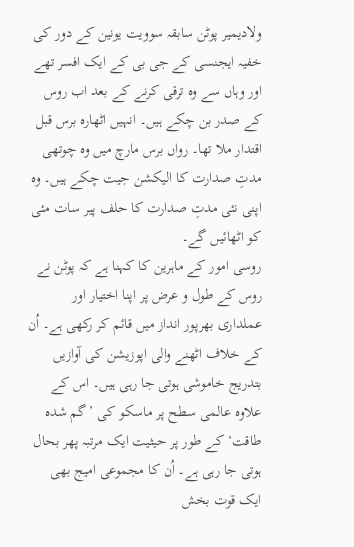ولادیمیر پوٹن سابقہ سوویت یونین کے دور کی خفیہ ایجنسی کے جی بی کے ایک افسر تھے اور وہاں سے وہ ترقی کرنے کے بعد اب روس کے صدر بن چکے ہیں۔ انہیں اٹھارہ برس قبل اقتدار ملا تھا۔ رواں برس مارچ میں وہ چوتھی مدتِ صدارت کا الیکشن جیت چکے ہیں۔ وہ اپنی نئی مدتِ صدارت کا حلف پیر سات مئی کو اٹھائیں گے۔
روسی امور کے ماہرین کا کہنا ہے کہ پوٹن نے روس کے طول و عرض پر اپنا اختیار اور عملداری بھرپور انداز میں قائم کر رکھی ہے۔ اُن کے خلاف اٹھنے والی اپوزیشن کی آوازیں بتدریج خاموشی ہوتی جا رہی ہیں۔ اس کے علاوہ عالمی سطح پر ماسکو کی ’گم شدہ طاقت‘ کے طور پر حیثیت ایک مرتبہ پھر بحال ہوتی جا رہی ہے۔ اُن کا مجموعی امیج بھی ایک قوت بخش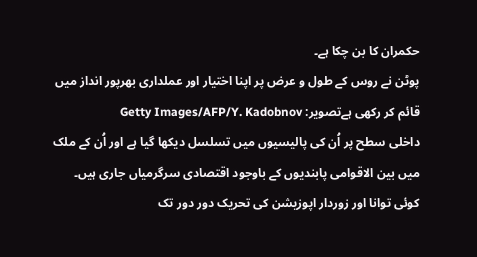حکمران کا بن چکا ہے۔
پوٹن نے روس کے طول و عرض پر اپنا اختیار اور عملداری بھرپور انداز میں قائم کر رکھی ہےتصویر: Getty Images/AFP/Y. Kadobnov
داخلی سطح پر اُن کی پالیسیوں میں تسلسل دیکھا گیا ہے اور اُن کے ملک میں بین الاقوامی پابندیوں کے باوجود اقتصادی سرگرمیاں جاری ہیں۔ کوئی توانا اور زوردار اپوزیشن کی تحریک دور دور تک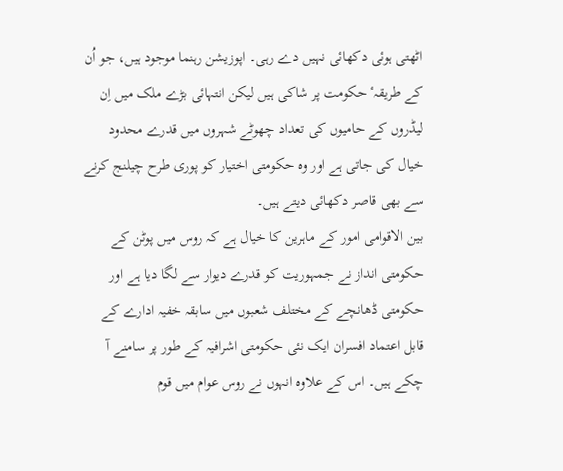اٹھتی ہوئی دکھائی نہیں دے رہی۔ اپوزیشن رہنما موجود ہیں، جو اُن کے طریقہٴ حکومت پر شاکی ہیں لیکن انتہائی بڑے ملک میں اِن لیڈروں کے حامیوں کی تعداد چھوٹے شہروں میں قدرے محدود خیال کی جاتی ہے اور وہ حکومتی اختیار کو پوری طرح چیلنج کرنے سے بھی قاصر دکھائی دیتے ہیں۔
بین الاقوامی امور کے ماہرین کا خیال ہے کہ روس ميں پوٹن کے حکومتی انداز نے جمہوریت کو قدرے دیوار سے لگا دیا ہے اور حکومتی ڈھانچے کے مختلف شعبوں میں سابقہ خفیہ ادارے کے قابل اعتماد افسران ایک نئی حکومتی اشرافیہ کے طور پر سامنے آ چکے ہیں۔ اس کے علاوہ انہوں نے روس عوام میں قوم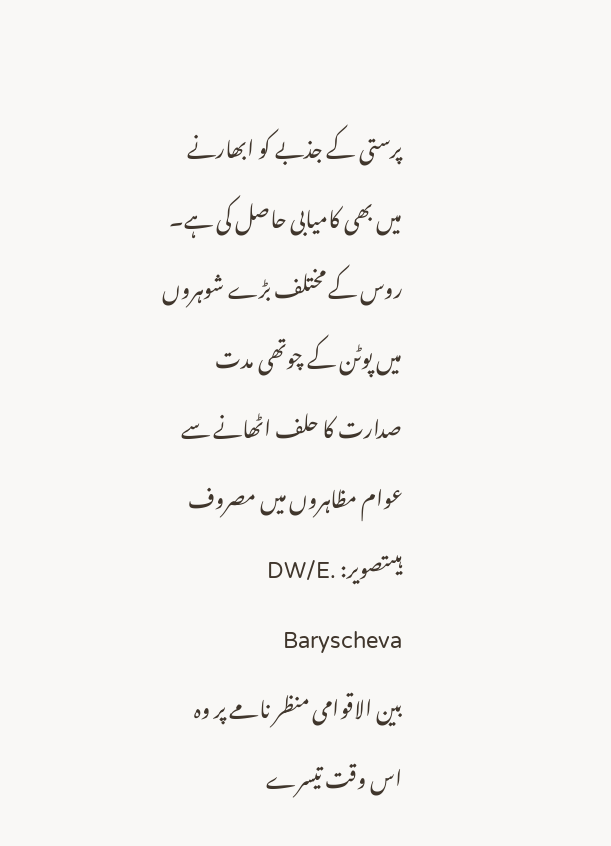پرستی کے جذبے کو ابھارنے میں بھی کامیابی حاصل کی ہے۔
روس کے مختلف بڑے شوہروں میں پوٹن کے چوتھی مدت صدارت کا حلف اٹھانے سے عوام مظاہروں میں مصروف ہیںتصویر: DW/E. Baryscheva
بین الاقوامی منظر نامے پر وہ اس وقت تیسرے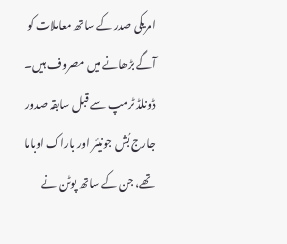امریکی صدر کے ساتھ معاملات کو آگے بڑھانے میں مصروف ہیں۔ ڈونلڈ ٹرمپ سے قبل سابقہ صدور جارج بُش جونیئر اور باراک اوباما تھے، جن کے ساتھ پوٹن نے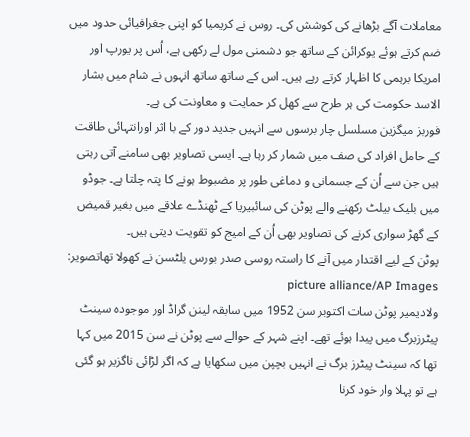معاملات آگے بڑھانے کی کوشش کی۔ روس نے کریمیا کو اپنی جغرافیائی حدود میں ضم کرتے ہوئے یوکرائن کے ساتھ جو دشمنی مول لے رکھی ہے، اُس پر یورپ اور امریکا برہمی کا اظہار کرتے رہے ہیں۔ اس کے ساتھ ساتھ انہوں نے شام میں بشار الاسد حکومت کی ہر طرح سے کھل کر حمایت و معاونت کی ہے۔
فوربز میگزین مسلسل چار برسوں سے انہیں جدید دور کے با اثر اورانتہائی طاقت کے حامل افراد کی صف میں شمار کر رہا ہے۔ ایسی تصاویر بھی سامنے آتی رہتی ہیں جن سے اُن کے جسمانی و دماغی طور پر مضبوط ہونے کا پتہ چلتا ہے۔ جوڈو میں بلیک بیلٹ رکھنے والے پوٹن کی سائبیریا کے ٹھنڈے علاقے میں بغیر قمیض کے گھڑ سواری کرنے کی تصاویر بھی اُن کے امیج کو تقویت دیتی ہیں۔
پوٹن کے لیے اقتدار میں آنے کا راستہ روسی صدر بورس یلٹسن نے کھولا تھاتصویر: picture alliance/AP Images
ولادیمیر پوٹن سات اکتوبر سن 1952 میں سابقہ لینن گراڈ اور موجودہ سینٹ پیٹرزبرگ میں پیدا ہوئے تھے۔ اپنے شہر کے حوالے سے پوٹن نے سن 2015 میں کہا تھا کہ سینٹ پیٹرز برگ نے انہیں بچپن میں سکھایا ہے کہ اگر لڑائی ناگزیر ہو گئی ہے تو پہلا وار خود کرنا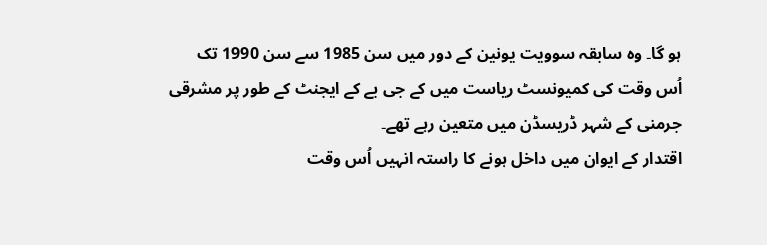ہو گا۔ وہ سابقہ سوویت یونین کے دور میں سن 1985 سے سن 1990 تک اُس وقت کی کمیونسٹ ریاست ميں کے جی بے کے ايجنٹ کے طور پر مشرقی جرمنی کے شہر ڈریسڈن میں متعین رہے تھے۔
اقتدار کے ایوان میں داخل ہونے کا راستہ انہيں اُس وقت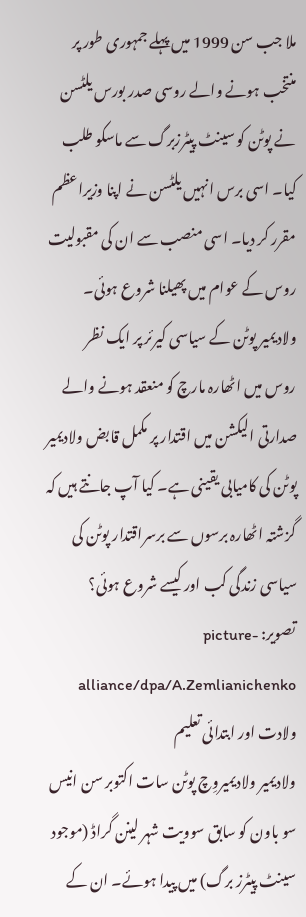ملا جب سن 1999 میں پہلے جمہوری طور پر منتخب ہونے والے روسی صدر بورس یلٹسن نے پوٹن کو سینٹ پیٹرزبرگ سے ماسکو طلب کیا۔ اسی برس انہیں یلٹسن نے اپنا وزیراعظم مقرر کر دیا۔ اسی منصب سے ان کی مقبولیت روس کے عوام میں پھیلنا شروع ہوئی۔
ولادیمیر پوٹن کے سیاسی کیرئر پر ایک نظر
روس میں اٹھارہ مارچ کو منعقد ہونے والے صدارتی الیکشن میں اقتدار پر مکمل قابض ولادیمیر پوٹن کی کامیابی یقینی ہے۔ کیا آپ جانتے ہیں کہ گزشتہ اٹھارہ برسوں سے برسراقتدار پوٹن کی سیاسی زندگی کب اور کیسے شروع ہوئی؟
تصویر: picture-alliance/dpa/A.Zemlianichenko
ولادت اور ابتدائی تعلیم
ولادیمیر ولادیمیروِچ پوٹن سات اکتوبر سن انیس سو باون کو سابق سوویت شہر لینن گراڈ (موجود سینٹ پیٹرز برگ) میں پیدا ہوئے۔ ان کے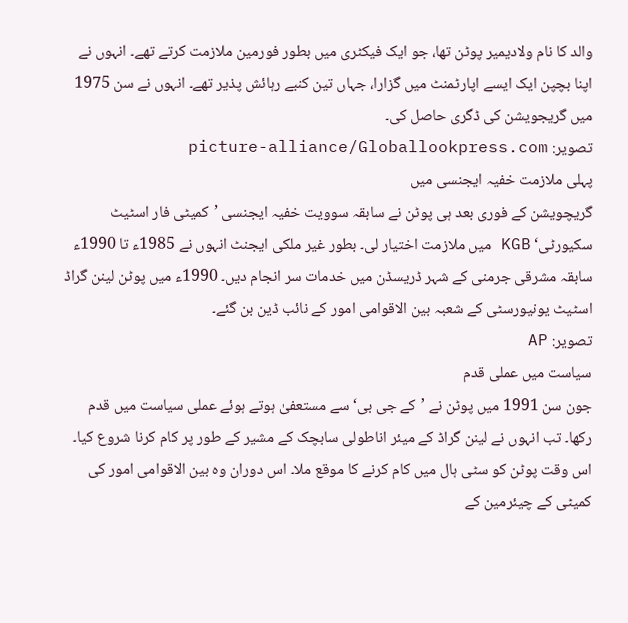والد کا نام ولادیمیر پوٹن تھا، جو ایک فیکٹری میں بطور فورمین ملازمت کرتے تھے۔ انہوں نے اپنا بچپن ایک ایسے اپارٹمنٹ میں گزارا، جہاں تین کنبے رہائش پذیر تھے۔ انہوں نے سن 1975 میں گریجویشن کی ڈگری حاصل کی۔
تصویر: picture-alliance/Globallookpress.com
پہلی ملازمت خفیہ ایجنسی میں
گریچویشن کے فوری بعد ہی پوٹن نے سابقہ سوویت خفیہ ایجنسی ’کمیٹی فار اسٹیٹ سکیورٹی‘ KGB میں ملازمت اختیار لی۔ بطور غیر ملکی ایجنٹ انہوں نے 1985ء تا 1990ء سابقہ مشرقی جرمنی کے شہر ڈریسڈن میں خدمات سر انجام دیں۔ 1990ء میں پوٹن لینن گراڈ اسٹیٹ یونیورسٹی کے شعبہ بین الاقوامی امور کے نائب ڈین بن گئے۔
تصویر: AP
سیاست میں عملی قدم
جون سن 1991 میں پوٹن نے ’کے جی بی‘ سے مستعفیٰ ہوتے ہوئے عملی سیاست میں قدم رکھا۔ تب انہوں نے لینن گراڈ کے میئر اناطولی سابچک کے مشیر کے طور پر کام کرنا شروع کیا۔ اس وقت پوٹن کو سٹی ہال میں کام کرنے کا موقع ملا۔ اس دوران وہ بین الاقوامی امور کی کمیٹی کے چیئرمین کے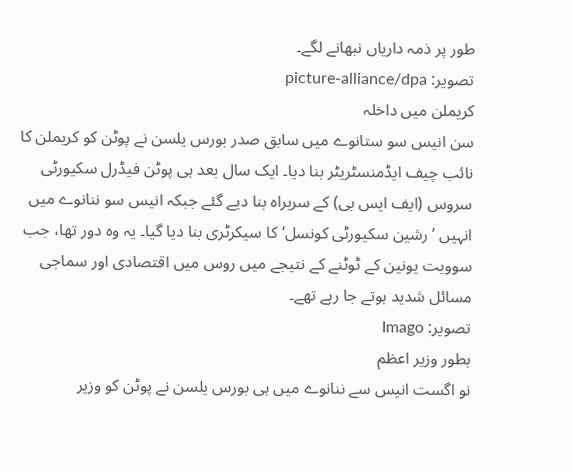طور پر ذمہ داریاں نبھانے لگے۔
تصویر: picture-alliance/dpa
کریملن میں داخلہ
سن انیس سو ستانوے میں سابق صدر بورس یلسن نے پوٹن کو کریملن کا نائب چیف ایڈمنسٹریٹر بنا دیا۔ ایک سال بعد ہی پوٹن فیڈرل سکیورٹی سروس (ایف ایس بی) کے سربراہ بنا دیے گئے جبکہ انیس سو ننانوے میں انہیں ’رشین سکیورٹی کونسل‘ کا سیکرٹری بنا دیا گیا۔ یہ وہ دور تھا، جب سوویت یونین کے ٹوٹنے کے نتیجے میں روس میں اقتصادی اور سماجی مسائل شدید ہوتے جا رہے تھے۔
تصویر: Imago
بطور وزیر اعظم
نو اگست انیس سے ننانوے میں ہی بورس یلسن نے پوٹن کو وزیر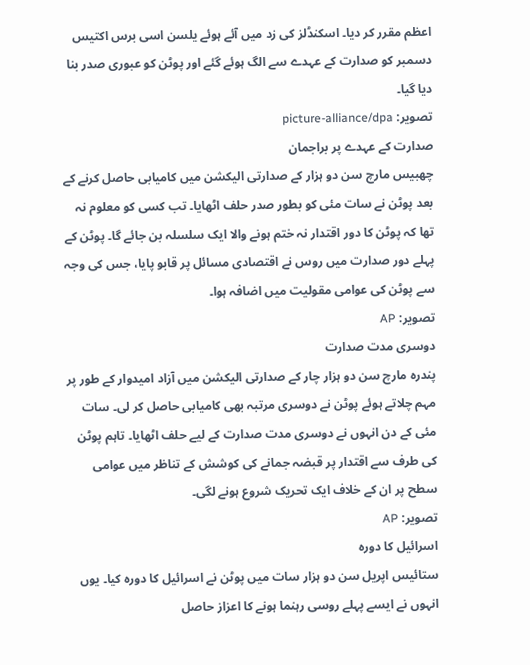اعظم مقرر کر دیا۔ اسکنڈلز کی زد میں آئے ہوئے یلسن اسی برس اکتیس دسمبر کو صدارت کے عہدے سے الگ ہوئے گئے اور پوٹن کو عبوری صدر بنا دیا گیا۔
تصویر: picture-alliance/dpa
صدارت کے عہدے پر براجمان
چھبیس مارچ سن دو ہزار کے صدارتی الیکشن میں کامیابی حاصل کرنے کے بعد پوٹن نے سات مئی کو بطور صدر حلف اٹھایا۔ تب کسی کو معلوم نہ تھا کہ پوٹن کا دور اقتدار نہ ختم ہونے والا ایک سلسلہ بن جائے گا۔ پوٹن کے پہلے دور صدارت میں روس نے اقتصادی مسائل پر قابو پایا، جس کی وجہ سے پوٹن کی عوامی مقولیت میں اضافہ ہوا۔
تصویر: AP
دوسری مدت صدارت
پندرہ مارچ سن دو ہزار چار کے صدارتی الیکشن میں آزاد امیدوار کے طور پر مہم چلاتے ہوئے پوٹن نے دوسری مرتبہ بھی کامیابی حاصل کر لی۔ سات مئی کے دن انہوں نے دوسری مدت صدارت کے لیے حلف اٹھایا۔ تاہم پوٹن کی طرف سے اقتدار پر قبضہ جمانے کی کوشش کے تناظر میں عوامی سطح پر ان کے خلاف ایک تحریک شروع ہونے لگی۔
تصویر: AP
اسرائیل کا دورہ
ستائیس اپریل سن دو ہزار سات میں پوٹن نے اسرائیل کا دورہ کیا۔ یوں انہوں نے ایسے پہلے روسی رہنما ہونے کا اعزاز حاصل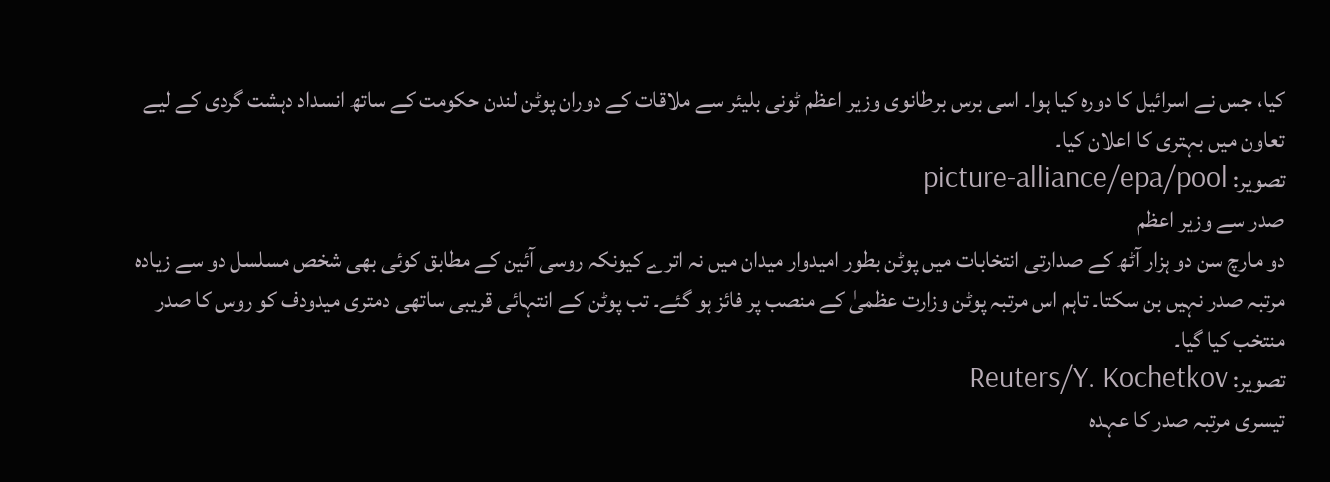کیا، جس نے اسرائیل کا دورہ کیا ہوا۔ اسی برس برطانوی وزیر اعظم ٹونی بلیئر سے ملاقات کے دوران پوٹن لندن حکومت کے ساتھ انسداد دہشت گردی کے لیے تعاون میں بہتری کا اعلان کیا۔
تصویر: picture-alliance/epa/pool
صدر سے وزیر اعظم
دو مارچ سن دو ہزار آٹھ کے صدارتی انتخابات میں پوٹن بطور امیدوار میدان میں نہ اترے کیونکہ روسی آئین کے مطابق کوئی بھی شخص مسلسل دو سے زیادہ مرتبہ صدر نہیں بن سکتا۔ تاہم اس مرتبہ پوٹن وزارت عظمیٰ کے منصب پر فائز ہو گئے۔ تب پوٹن کے انتہائی قریبی ساتھی دمتری میدودف کو روس کا صدر منتخب کیا گیا۔
تصویر: Reuters/Y. Kochetkov
تیسری مرتبہ صدر کا عہدہ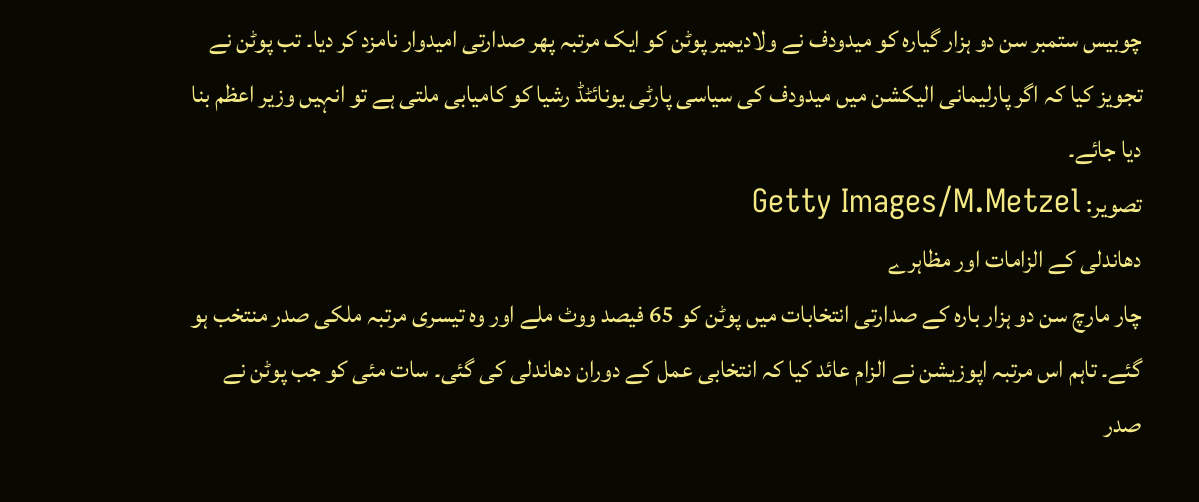چوبیس ستمبر سن دو ہزار گیارہ کو میدودف نے ولادیمیر پوٹن کو ایک مرتبہ پھر صدارتی امیدوار نامزد کر دیا۔ تب پوٹن نے تجویز کیا کہ اگر پارلیمانی الیکشن میں میدودف کی سیاسی پارٹی یونائٹڈ رشیا کو کامیابی ملتی ہے تو انہیں وزیر اعظم بنا دیا جائے۔
تصویر: Getty Images/M.Metzel
دھاندلی کے الزامات اور مظاہرے
چار مارچ سن دو ہزار بارہ کے صدارتی انتخابات میں پوٹن کو 65 فیصد ووٹ ملے اور وہ تیسری مرتبہ ملکی صدر منتخب ہو گئے۔ تاہم اس مرتبہ اپوزیشن نے الزام عائد کیا کہ انتخابی عمل کے دوران دھاندلی کی گئی۔ سات مئی کو جب پوٹن نے صدر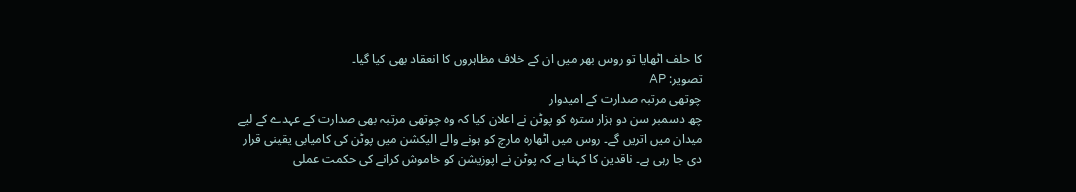کا حلف اٹھایا تو روس بھر میں ان کے خلاف مظاہروں کا انعقاد بھی کیا گیا۔
تصویر: AP
چوتھی مرتبہ صدارت کے امیدوار
چھ دسمبر سن دو ہزار سترہ کو پوٹن نے اعلان کیا کہ وہ چوتھی مرتبہ بھی صدارت کے عہدے کے لیے میدان میں اتریں گے۔ روس میں اٹھارہ مارچ کو ہونے والے الیکشن میں پوٹن کی کامیابی یقینی قرار دی جا رہی ہے۔ ناقدین کا کہنا ہے کہ پوٹن نے اپوزیشن کو خاموش کرانے کی حکمت عملی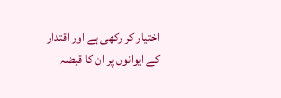اختیار کر رکھی ہے اور اقتدار کے ایوانوں پر ان کا قبضہ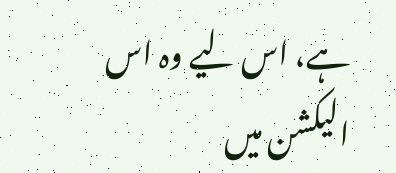ہے، اس لیے وہ اس الیکشن میں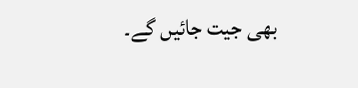بھی جیت جائیں گے۔